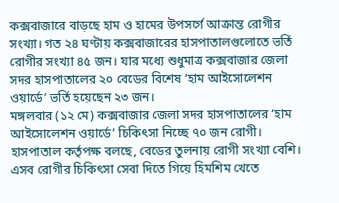কক্সবাজারে বাড়ছে হাম ও হামের উপসর্গে আক্রান্ত রোগীর সংখ্যা। গত ২৪ ঘণ্টায় কক্সবাজারের হাসপাতালগুলোতে ভর্তি রোগীর সংখ্যা ৪৫ জন। যার মধ্যে শুধুমাত্র কক্সবাজার জেলা সদর হাসপাতালের ২০ বেডের বিশেষ ‘হাম আইসোলেশন ওয়ার্ডে’ ভর্তি হয়েছেন ২৩ জন।
মঙ্গলবার (১২ মে) কক্সবাজার জেলা সদর হাসপাতালের ‘হাম আইসোলেশন ওয়ার্ডে’ চিকিৎসা নিচ্ছে ৭০ জন রোগী।
হাসপাতাল কর্তৃপক্ষ বলছে, বেডের তুলনায় রোগী সংখ্যা বেশি। এসব রোগীর চিকিৎসা সেবা দিতে গিয়ে হিমশিম খেতে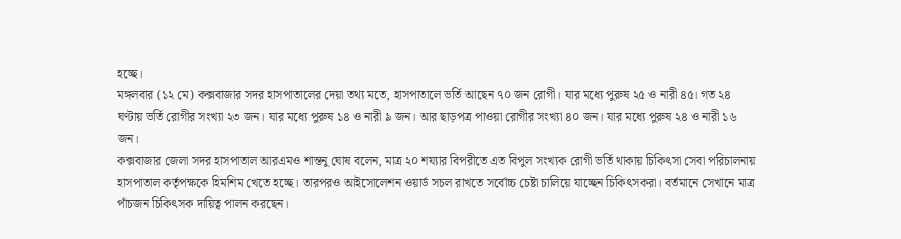হচ্ছে।
মঙ্গলবার (১২ মে) কক্সবাজার সদর হাসপাতালের দেয়া তথ্য মতে, হাসপাতালে ভর্তি আছেন ৭০ জন রোগী। যার মধ্যে পুরুষ ২৫ ও নারী ৪৫। গত ২৪ ঘণ্টায় ভর্তি রোগীর সংখ্যা ২৩ জন। যার মধ্যে পুরুষ ১৪ ও নারী ৯ জন। আর ছাড়পত্র পাওয়া রোগীর সংখ্যা ৪০ জন। যার মধ্যে পুরুষ ২৪ ও নারী ১৬ জন।
কক্সবাজার জেলা সদর হাসপাতাল আরএমও শান্তনু ঘোষ বলেন, মাত্র ২০ শয্যার বিপরীতে এত বিপুল সংখ্যক রোগী ভর্তি থাকায় চিকিৎসা সেবা পরিচালনায় হাসপাতাল কর্তৃপক্ষকে হিমশিম খেতে হচ্ছে। তারপরও আইসোলেশন ওয়ার্ড সচল রাখতে সর্বোচ্চ চেষ্টা চালিয়ে যাচ্ছেন চিকিৎসকরা। বর্তমানে সেখানে মাত্র পাঁচজন চিকিৎসক দায়িত্ব পালন করছেন।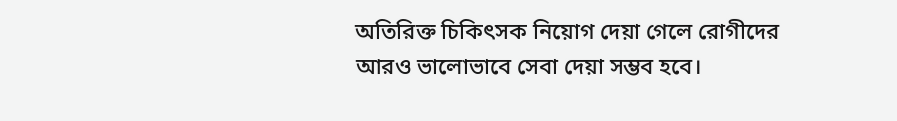অতিরিক্ত চিকিৎসক নিয়োগ দেয়া গেলে রোগীদের আরও ভালোভাবে সেবা দেয়া সম্ভব হবে।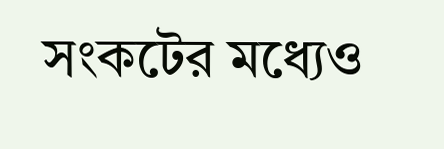সংকটের মধ্যেও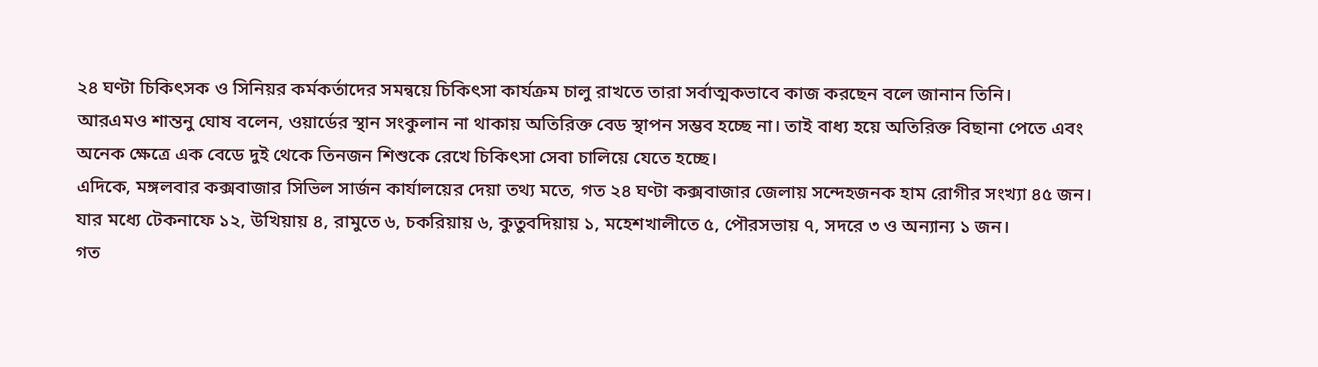২৪ ঘণ্টা চিকিৎসক ও সিনিয়র কর্মকর্তাদের সমন্বয়ে চিকিৎসা কার্যক্রম চালু রাখতে তারা সর্বাত্মকভাবে কাজ করছেন বলে জানান তিনি।
আরএমও শান্তনু ঘোষ বলেন, ওয়ার্ডের স্থান সংকুলান না থাকায় অতিরিক্ত বেড স্থাপন সম্ভব হচ্ছে না। তাই বাধ্য হয়ে অতিরিক্ত বিছানা পেতে এবং অনেক ক্ষেত্রে এক বেডে দুই থেকে তিনজন শিশুকে রেখে চিকিৎসা সেবা চালিয়ে যেতে হচ্ছে।
এদিকে, মঙ্গলবার কক্সবাজার সিভিল সার্জন কার্যালয়ের দেয়া তথ্য মতে, গত ২৪ ঘণ্টা কক্সবাজার জেলায় সন্দেহজনক হাম রোগীর সংখ্যা ৪৫ জন। যার মধ্যে টেকনাফে ১২, উখিয়ায় ৪, রামুতে ৬, চকরিয়ায় ৬, কুতুবদিয়ায় ১, মহেশখালীতে ৫, পৌরসভায় ৭, সদরে ৩ ও অন্যান্য ১ জন।
গত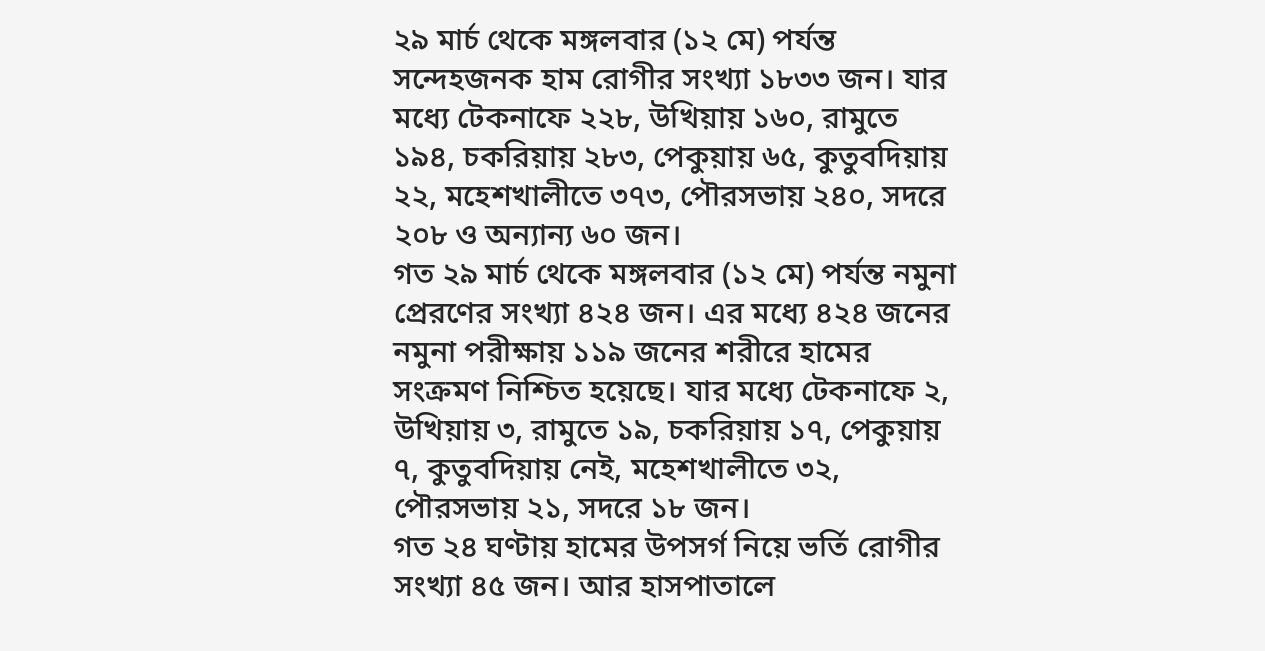২৯ মার্চ থেকে মঙ্গলবার (১২ মে) পর্যন্ত সন্দেহজনক হাম রোগীর সংখ্যা ১৮৩৩ জন। যার মধ্যে টেকনাফে ২২৮, উখিয়ায় ১৬০, রামুতে ১৯৪, চকরিয়ায় ২৮৩, পেকুয়ায় ৬৫, কুতুবদিয়ায় ২২, মহেশখালীতে ৩৭৩, পৌরসভায় ২৪০, সদরে ২০৮ ও অন্যান্য ৬০ জন।
গত ২৯ মার্চ থেকে মঙ্গলবার (১২ মে) পর্যন্ত নমুনা প্রেরণের সংখ্যা ৪২৪ জন। এর মধ্যে ৪২৪ জনের নমুনা পরীক্ষায় ১১৯ জনের শরীরে হামের সংক্রমণ নিশ্চিত হয়েছে। যার মধ্যে টেকনাফে ২, উখিয়ায় ৩, রামুতে ১৯, চকরিয়ায় ১৭, পেকুয়ায় ৭, কুতুবদিয়ায় নেই, মহেশখালীতে ৩২, পৌরসভায় ২১, সদরে ১৮ জন।
গত ২৪ ঘণ্টায় হামের উপসর্গ নিয়ে ভর্তি রোগীর সংখ্যা ৪৫ জন। আর হাসপাতালে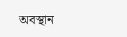অবস্থান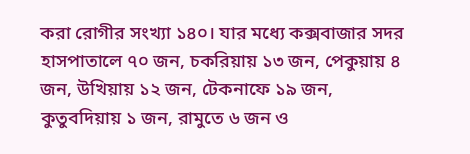করা রোগীর সংখ্যা ১৪০। যার মধ্যে কক্সবাজার সদর হাসপাতালে ৭০ জন, চকরিয়ায় ১৩ জন, পেকুয়ায় ৪ জন, উখিয়ায় ১২ জন, টেকনাফে ১৯ জন, কুতুবদিয়ায় ১ জন, রামুতে ৬ জন ও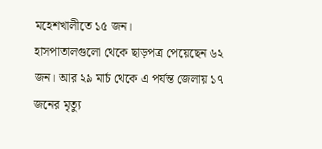মহেশখালীতে ১৫ জন।
হাসপাতালগুলো থেকে ছাড়পত্র পেয়েছেন ৬২ জন। আর ২৯ মার্চ থেকে এ পর্যন্ত জেলায় ১৭ জনের মৃত্যু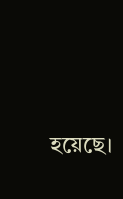হয়েছে।